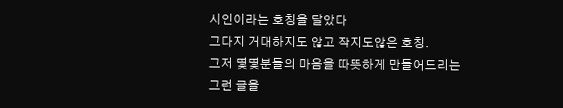시인이라는 호칭을 달았다
그다지 거대하지도 않고 작지도않은 호칭.
그저 몇몇분들의 마음을 따뜻하게 만들어드리는
그런 글을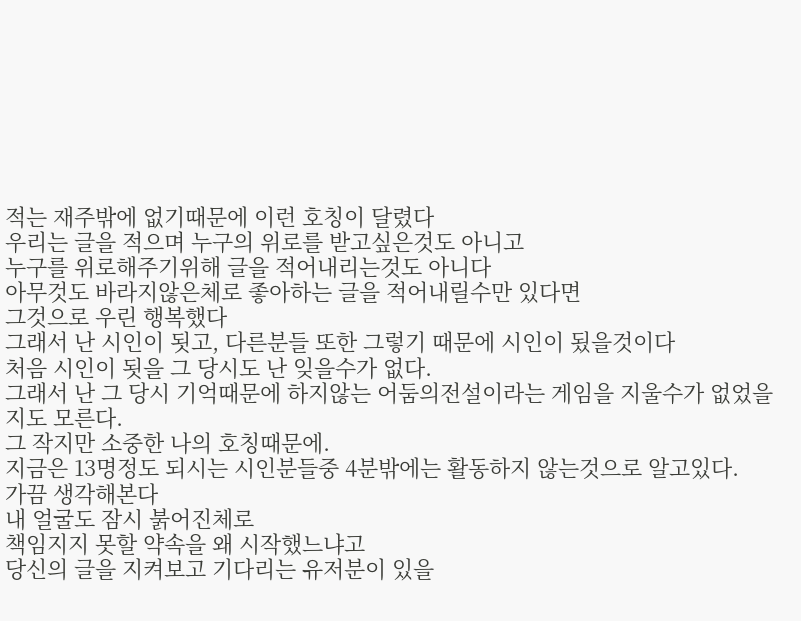적는 재주밖에 없기때문에 이런 호칭이 달렸다
우리는 글을 적으며 누구의 위로를 받고싶은것도 아니고
누구를 위로해주기위해 글을 적어내리는것도 아니다
아무것도 바라지않은체로 좋아하는 글을 적어내릴수만 있다면
그것으로 우린 행복했다
그래서 난 시인이 됫고, 다른분들 또한 그렇기 때문에 시인이 됬을것이다
처음 시인이 됫을 그 당시도 난 잊을수가 없다.
그래서 난 그 당시 기억때문에 하지않는 어둠의전설이라는 게임을 지울수가 없었을지도 모른다.
그 작지만 소중한 나의 호칭때문에.
지금은 13명정도 되시는 시인분들중 4분밖에는 활동하지 않는것으로 알고있다.
가끔 생각해본다
내 얼굴도 잠시 붉어진체로
책임지지 못할 약속을 왜 시작했느냐고
당신의 글을 지켜보고 기다리는 유저분이 있을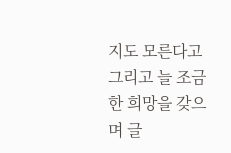지도 모른다고
그리고 늘 조금한 희망을 갖으며 글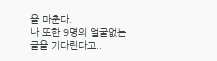을 마춘다.
나 또한 9명의 얼굴없는 글을 기다린다고..